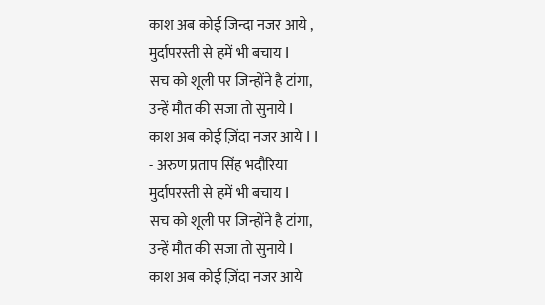काश अब कोई जिन्दा नजर आये ,
मुर्दापरस्ती से हमें भी बचाय I
सच को शूली पर जिन्होंने है टांगा,
उन्हें मौत की सजा तो सुनाये I
काश अब कोई ज़िंदा नजर आये I I
- अरुण प्रताप सिंह भदौरिया
मुर्दापरस्ती से हमें भी बचाय I
सच को शूली पर जिन्होंने है टांगा,
उन्हें मौत की सजा तो सुनाये I
काश अब कोई ज़िंदा नजर आये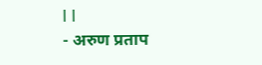I I
- अरुण प्रताप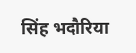सिंह भदौरिया